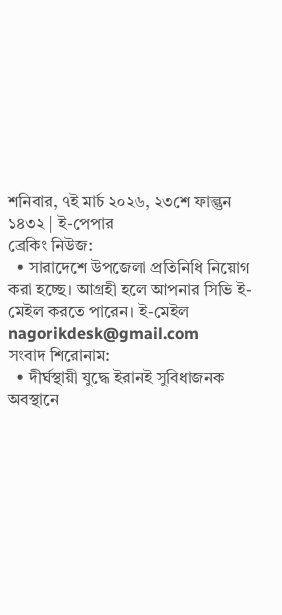শনিবার, ৭ই মার্চ ২০২৬, ২৩শে ফাল্গুন ১৪৩২ | ই-পেপার
ব্রেকিং নিউজ:
  • সারাদেশে উপজেলা প্রতিনিধি নিয়োগ করা হচ্ছে। আগ্রহী হলে আপনার সিভি ই-মেইল করতে পারেন। ই-মেইল nagorikdesk@gmail.com
সংবাদ শিরোনাম:
  • দীর্ঘস্থায়ী যুদ্ধে ইরানই সুবিধাজনক অবস্থানে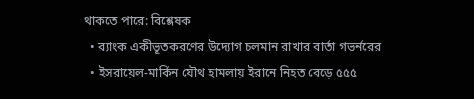থাকতে পারে: বিশ্লেষক
  • ব্যাংক একীভূতকরণের উদ্যোগ চলমান রাখার বার্তা গভর্নরের
  • ইসরায়েল-মার্কিন যৌথ হামলায় ইরানে নিহত বেড়ে ৫৫৫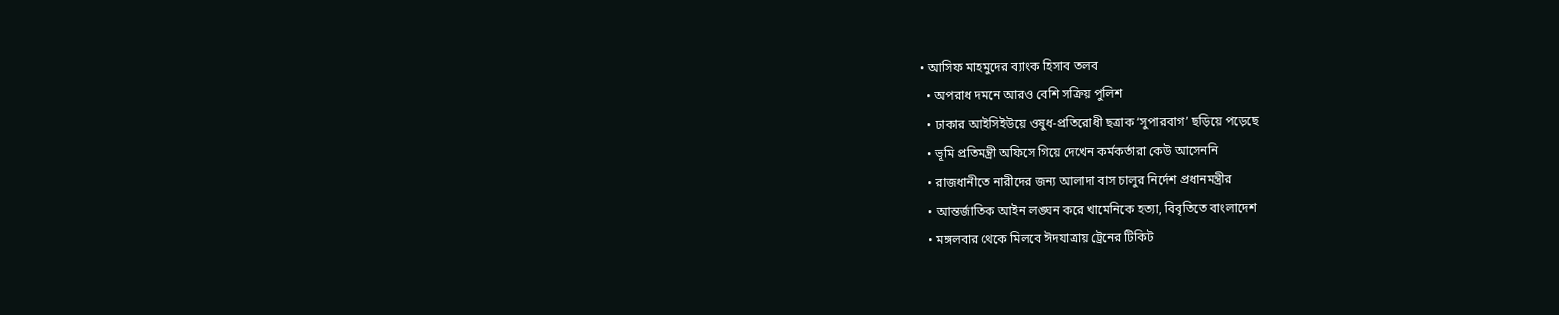• আসিফ মাহমুদের ব্যাংক হিসাব তলব
  • অপরাধ দমনে আরও বেশি সক্রিয় পুলিশ
  • ঢাকার আইসিইউয়ে ওষুধ-প্রতিরোধী ছত্রাক ‘সুপারবাগ’ ছড়িয়ে পড়েছে
  • ভূমি প্রতিমন্ত্রী অফিসে গিয়ে দেখেন কর্মকর্তারা কেউ আসেননি
  • রাজধানীতে নারীদের জন্য আলাদা বাস চালুর নির্দেশ প্রধানমন্ত্রীর
  • আন্তর্জাতিক আইন লঙ্ঘন করে খামেনিকে হত্যা, বিবৃতিতে বাংলাদেশ
  • মঙ্গলবার থেকে মিলবে ঈদযাত্রায় ট্রেনের টিকিট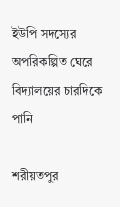ইউপি সদস্যের অপরিকল্পিত ঘেরে বিদ্যালয়ের চারদিকে পানি

শরীয়তপুর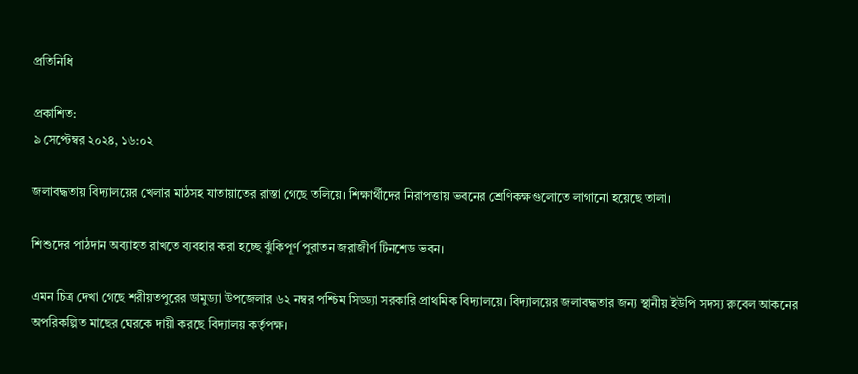প্রতিনিধি

প্রকাশিত:
৯ সেপ্টেম্বর ২০২৪, ১৬:০২

জলাবদ্ধতায় বিদ্যালয়ের খেলার মাঠসহ যাতায়াতের রাস্তা গেছে তলিয়ে। শিক্ষার্থীদের নিরাপত্তায় ভবনের শ্রেণিকক্ষগুলোতে লাগানো হয়েছে তালা।

শিশুদের পাঠদান অব্যাহত রাখতে ব্যবহার করা হচ্ছে ঝুঁকিপূর্ণ পুরাতন জরাজীর্ণ টিনশেড ভবন।

এমন চিত্র দেখা গেছে শরীয়তপুরের ডামুড্যা উপজেলার ৬২ নম্বর পশ্চিম সিড্ড্যা সরকারি প্রাথমিক বিদ্যালয়ে। বিদ্যালয়ের জলাবদ্ধতার জন্য স্থানীয় ইউপি সদস্য রুবেল আকনের অপরিকল্পিত মাছের ঘেরকে দায়ী করছে বিদ্যালয় কর্তৃপক্ষ।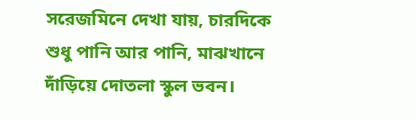সরেজমিনে দেখা যায়, চারদিকে শুধু পানি আর পানি, মাঝখানে দাঁড়িয়ে দোতলা স্কুল ভবন।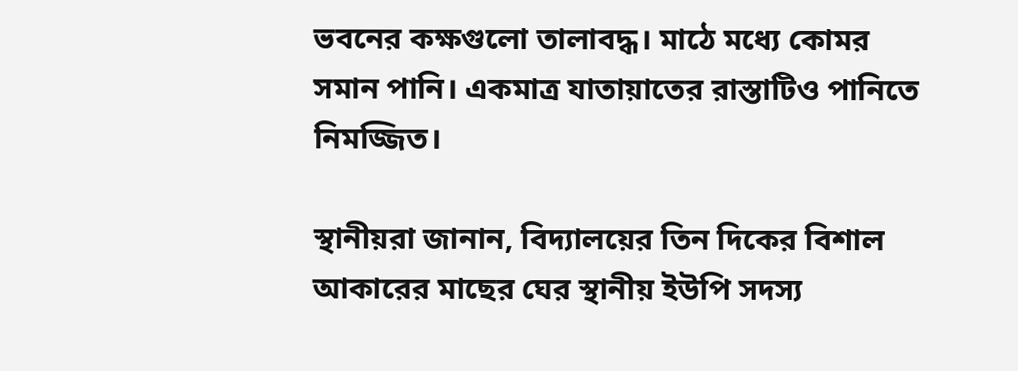ভবনের কক্ষগুলো তালাবদ্ধ। মাঠে মধ্যে কোমর সমান পানি। একমাত্র যাতায়াতের রাস্তাটিও পানিতে নিমজ্জিত।

স্থানীয়রা জানান, বিদ্যালয়ের তিন দিকের বিশাল আকারের মাছের ঘের স্থানীয় ইউপি সদস্য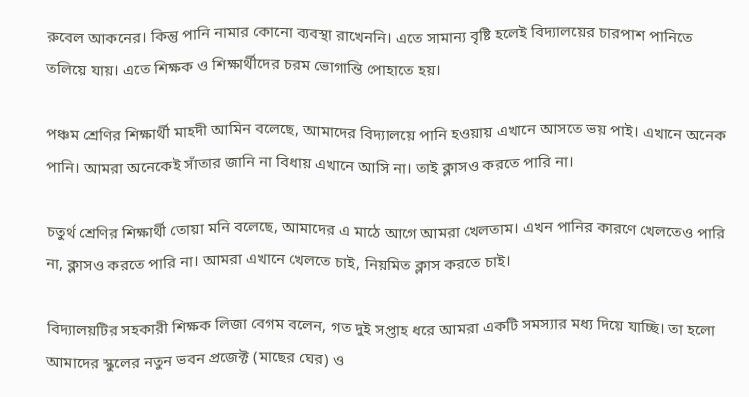রুবেল আকনের। কিন্তু পানি নামার কোনো ব্যবস্থা রাখেননি। এতে সামান্য বৃষ্টি হলেই বিদ্যালয়ের চারপাশ পানিতে তলিয়ে যায়। এতে শিক্ষক ও শিক্ষার্থীদের চরম ভোগান্তি পোহাতে হয়।

পঞ্চম শ্রেণির শিক্ষার্থী মাহদী আমিন বলেছে, আমাদের বিদ্যালয়ে পানি হওয়ায় এখানে আসতে ভয় পাই। এখানে অনেক পানি। আমরা অনেকেই সাঁতার জানি না বিধায় এখানে আসি না। তাই ক্লাসও করতে পারি না।

চতুর্থ শ্রেণির শিক্ষার্থী তোয়া মনি বলেছে, আমাদের এ মাঠে আগে আমরা খেলতাম। এখন পানির কারণে খেলতেও পারি না, ক্লাসও করতে পারি না। আমরা এখানে খেলতে চাই, নিয়মিত ক্লাস করতে চাই।

বিদ্যালয়টির সহকারী শিক্ষক লিজা বেগম বলেন, গত দুই সপ্তাহ ধরে আমরা একটি সমস্যার মধ্য দিয়ে যাচ্ছি। তা হলো আমাদের স্কুলের নতুন ভবন প্রজেক্ট (মাছের ঘের) ও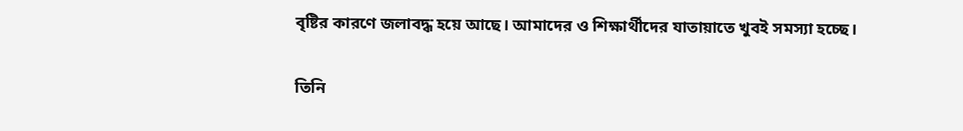বৃষ্টির কারণে জলাবদ্ধ হয়ে আছে। আমাদের ও শিক্ষার্থীদের যাতায়াতে খুবই সমস্যা হচ্ছে।

তিনি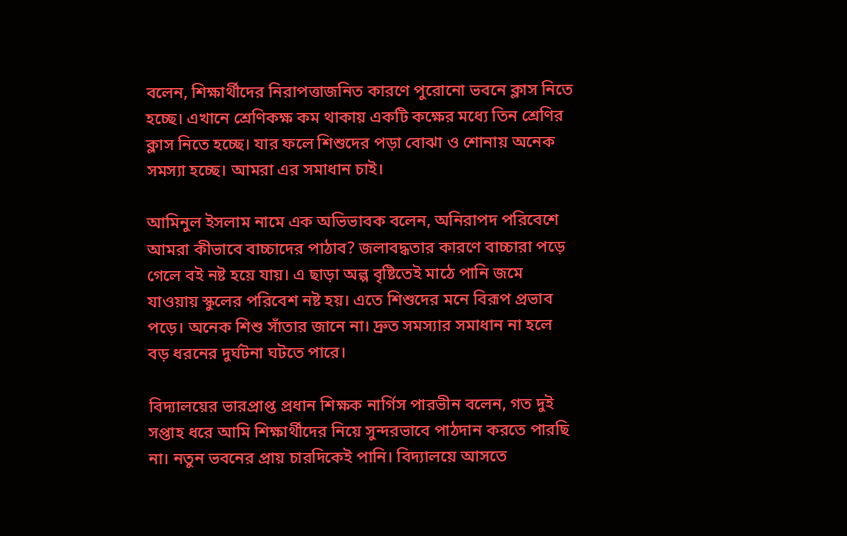বলেন, শিক্ষার্থীদের নিরাপত্তাজনিত কারণে পুরোনো ভবনে ক্লাস নিতে হচ্ছে। এখানে শ্রেণিকক্ষ কম থাকায় একটি কক্ষের মধ্যে তিন শ্রেণির ক্লাস নিতে হচ্ছে। যার ফলে শিশুদের পড়া বোঝা ও শোনায় অনেক সমস্যা হচ্ছে। আমরা এর সমাধান চাই।

আমিনুল ইসলাম নামে এক অভিভাবক বলেন, অনিরাপদ পরিবেশে আমরা কীভাবে বাচ্চাদের পাঠাব? জলাবদ্ধতার কারণে বাচ্চারা পড়ে গেলে বই নষ্ট হয়ে যায়। এ ছাড়া অল্প বৃষ্টিতেই মাঠে পানি জমে যাওয়ায় স্কুলের পরিবেশ নষ্ট হয়। এতে শিশুদের মনে বিরূপ প্রভাব পড়ে। অনেক শিশু সাঁতার জানে না। দ্রুত সমস্যার সমাধান না হলে বড় ধরনের দুর্ঘটনা ঘটতে পারে।

বিদ্যালয়ের ভারপ্রাপ্ত প্রধান শিক্ষক নার্গিস পারভীন বলেন, গত দুই সপ্তাহ ধরে আমি শিক্ষার্থীদের নিয়ে সুন্দরভাবে পাঠদান করতে পারছি না। নতুন ভবনের প্রায় চারদিকেই পানি। বিদ্যালয়ে আসতে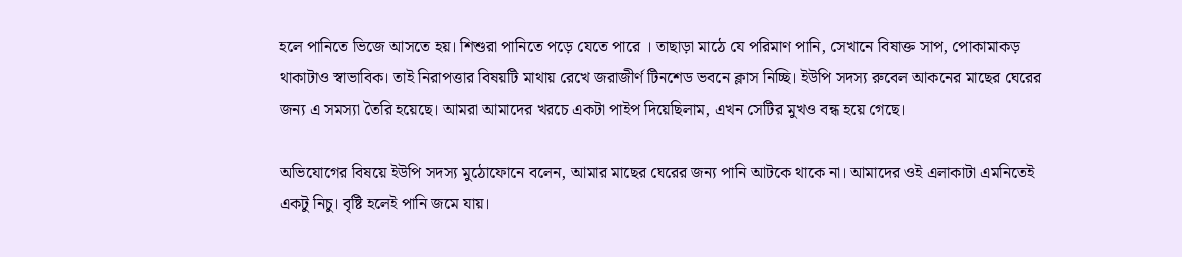হলে পানিতে ভিজে আসতে হয়। শিশুরা পানিতে পড়ে যেতে পারে । তাছাড়া মাঠে যে পরিমাণ পানি, সেখানে বিষাক্ত সাপ, পোকামাকড় থাকাটাও স্বাভাবিক। তাই নিরাপত্তার বিষয়টি মাথায় রেখে জরাজীর্ণ টিনশেড ভবনে ক্লাস নিচ্ছি। ইউপি সদস্য রুবেল আকনের মাছের ঘেরের জন্য এ সমস্যা তৈরি হয়েছে। আমরা আমাদের খরচে একটা পাইপ দিয়েছিলাম, এখন সেটির মুখও বন্ধ হয়ে গেছে।

অভিযোগের বিষয়ে ইউপি সদস্য মুঠোফোনে বলেন, আমার মাছের ঘেরের জন্য পানি আটকে থাকে না। আমাদের ওই এলাকাটা এমনিতেই একটু নিচু। বৃষ্টি হলেই পানি জমে যায়।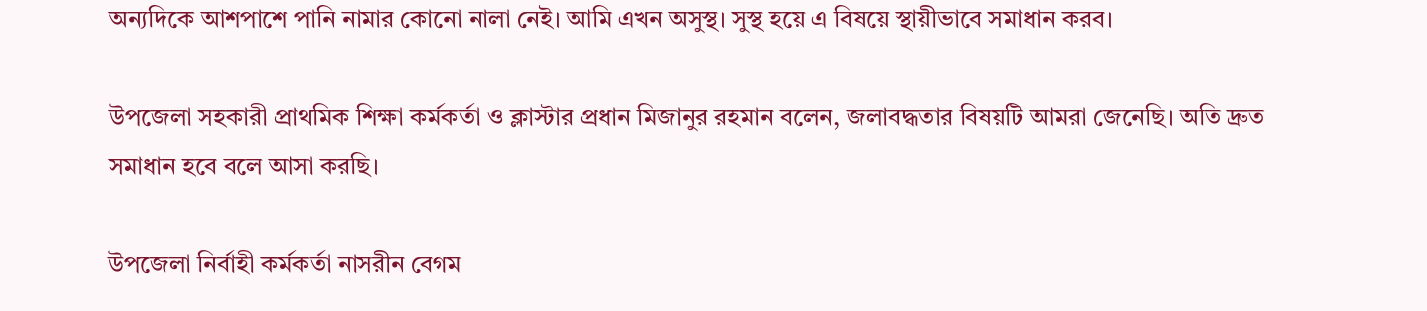অন্যদিকে আশপাশে পানি নামার কোনো নালা নেই। আমি এখন অসুস্থ। সুস্থ হয়ে এ বিষয়ে স্থায়ীভাবে সমাধান করব।

উপজেলা সহকারী প্রাথমিক শিক্ষা কর্মকর্তা ও ক্লাস্টার প্রধান মিজানুর রহমান বলেন, জলাবদ্ধতার বিষয়টি আমরা জেনেছি। অতি দ্রুত সমাধান হবে বলে আসা করছি।

উপজেলা নির্বাহী কর্মকর্তা নাসরীন বেগম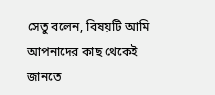সেতু বলেন, বিষয়টি আমি আপনাদের কাছ থেকেই জানতে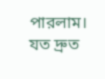পারলাম। যত দ্রুত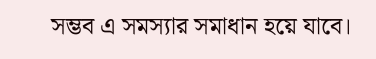সম্ভব এ সমস্যার সমাধান হয়ে যাবে।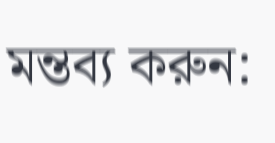মন্তব্য করুন: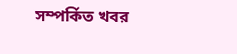সম্পর্কিত খবর